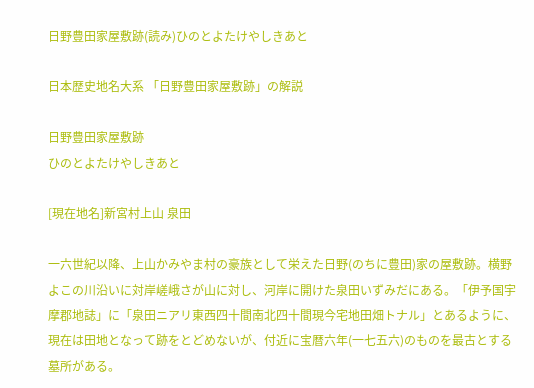日野豊田家屋敷跡(読み)ひのとよたけやしきあと

日本歴史地名大系 「日野豊田家屋敷跡」の解説

日野豊田家屋敷跡
ひのとよたけやしきあと

[現在地名]新宮村上山 泉田

一六世紀以降、上山かみやま村の豪族として栄えた日野(のちに豊田)家の屋敷跡。横野よこの川沿いに対岸嵯峨さが山に対し、河岸に開けた泉田いずみだにある。「伊予国宇摩郡地誌」に「泉田ニアリ東西四十間南北四十間現今宅地田畑トナル」とあるように、現在は田地となって跡をとどめないが、付近に宝暦六年(一七五六)のものを最古とする墓所がある。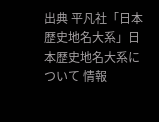出典 平凡社「日本歴史地名大系」日本歴史地名大系について 情報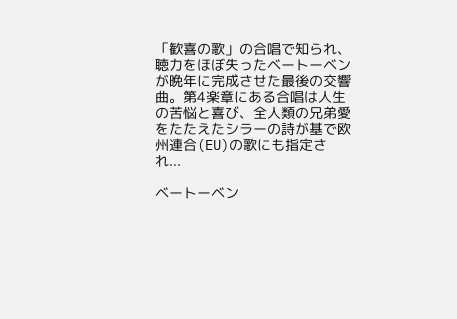「歓喜の歌」の合唱で知られ、聴力をほぼ失ったベートーベンが晩年に完成させた最後の交響曲。第4楽章にある合唱は人生の苦悩と喜び、全人類の兄弟愛をたたえたシラーの詩が基で欧州連合(EU)の歌にも指定され...

ベートーベン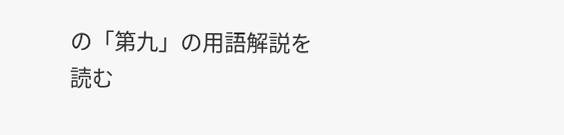の「第九」の用語解説を読む